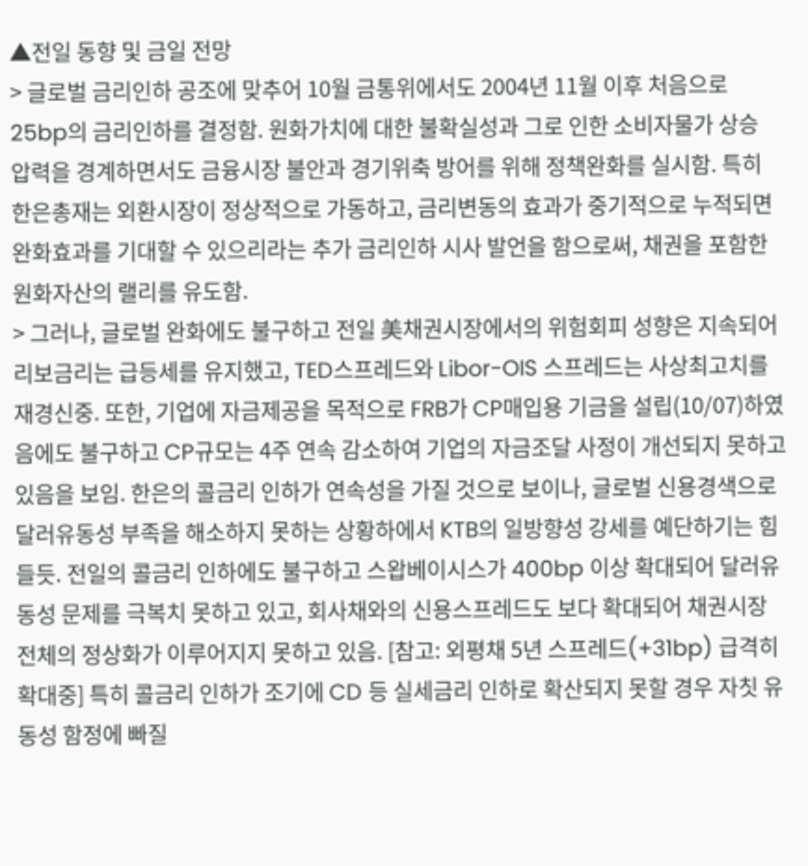▲전일 동향 및 금일 전망
> 글로벌 금리인하 공조에 맞추어 10월 금통위에서도 2004년 11월 이후 처음으로 25bp의 금리인하를 결정함. 원화가치에 대한 불확실성과 그로 인한 소비자물가 상승 압력을 경계하면서도 금융시장 불안과 경기위축 방어를 위해 정책완화를 실시함. 특히 한은총재는 외환시장이 정상적으로 가동하고, 금리변동의 효과가 중기적으로 누적되면 완화효과를 기대할 수 있으리라는 추가 금리인하 시사 발언을 함으로써, 채권을 포함한 원화자산의 랠리를 유도함.
> 그러나, 글로벌 완화에도 불구하고 전일 美채권시장에서의 위험회피 성향은 지속되어 리보금리는 급등세를 유지했고, TED스프레드와 Libor-OIS 스프레드는 사상최고치를 재경신중. 또한, 기업에 자금제공을 목적으로 FRB가 CP매입용 기금을 설립(10/07)하였음에도 불구하고 CP규모는 4주 연속 감소하여 기업의 자금조달 사정이 개선되지 못하고 있음을 보임. 한은의 콜금리 인하가 연속성을 가질 것으로 보이나, 글로벌 신용경색으로 달러유동성 부족을 해소하지 못하는 상황하에서 KTB의 일방향성 강세를 예단하기는 힘들듯. 전일의 콜금리 인하에도 불구하고 스왑베이시스가 400bp 이상 확대되어 달러유동성 문제를 극복치 못하고 있고, 회사채와의 신용스프레드도 보다 확대되어 채권시장 전체의 정상화가 이루어지지 못하고 있음. [참고: 외평채 5년 스프레드(+31bp) 급격히 확대중] 특히 콜금리 인하가 조기에 CD 등 실세금리 인하로 확산되지 못할 경우 자칫 유동성 함정에 빠질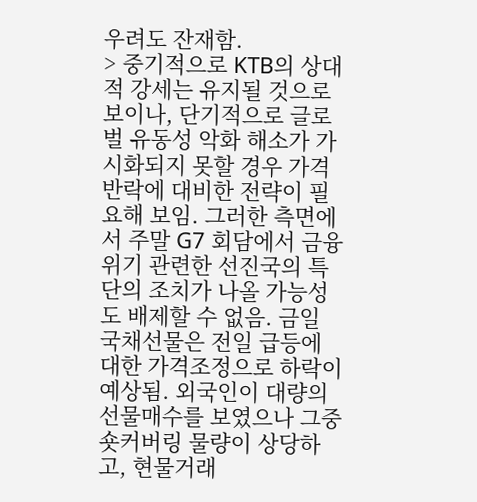우려도 잔재함.
> 중기적으로 KTB의 상대적 강세는 유지될 것으로 보이나, 단기적으로 글로벌 유동성 악화 해소가 가시화되지 못할 경우 가격반락에 대비한 전략이 필요해 보임. 그러한 측면에서 주말 G7 회담에서 금융위기 관련한 선진국의 특단의 조치가 나올 가능성도 배제할 수 없음. 금일 국채선물은 전일 급등에 대한 가격조정으로 하락이 예상됨. 외국인이 대량의 선물매수를 보였으나 그중 숏커버링 물량이 상당하고, 현물거래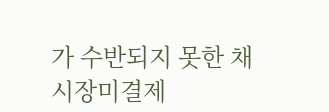가 수반되지 못한 채 시장미결제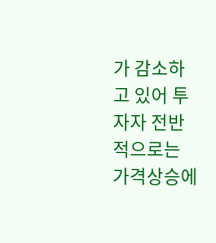가 감소하고 있어 투자자 전반적으로는 가격상승에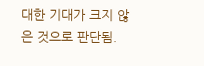대한 기대가 크지 않은 것으로 판단됨.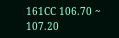161CC 106.70 ~ 107.20